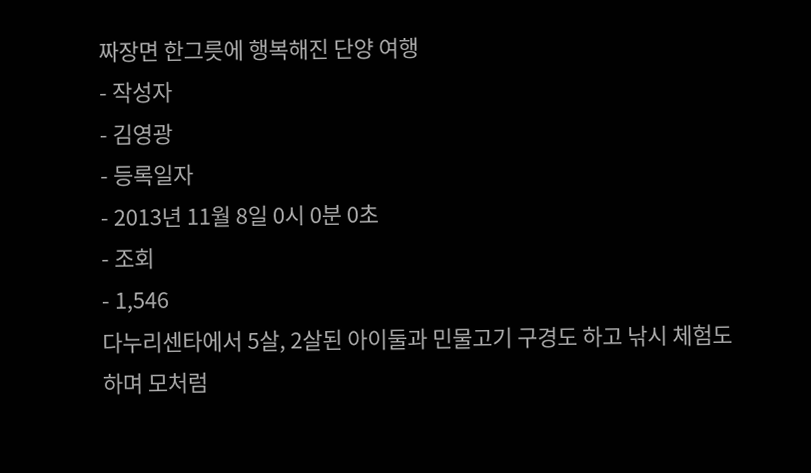짜장면 한그릇에 행복해진 단양 여행
- 작성자
- 김영광
- 등록일자
- 2013년 11월 8일 0시 0분 0초
- 조회
- 1,546
다누리센타에서 5살, 2살된 아이둘과 민물고기 구경도 하고 낚시 체험도 하며 모처럼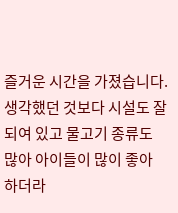즐거운 시간을 가졌습니다. 생각했던 것보다 시설도 잘되여 있고 물고기 종류도 많아 아이들이 많이 좋아 하더라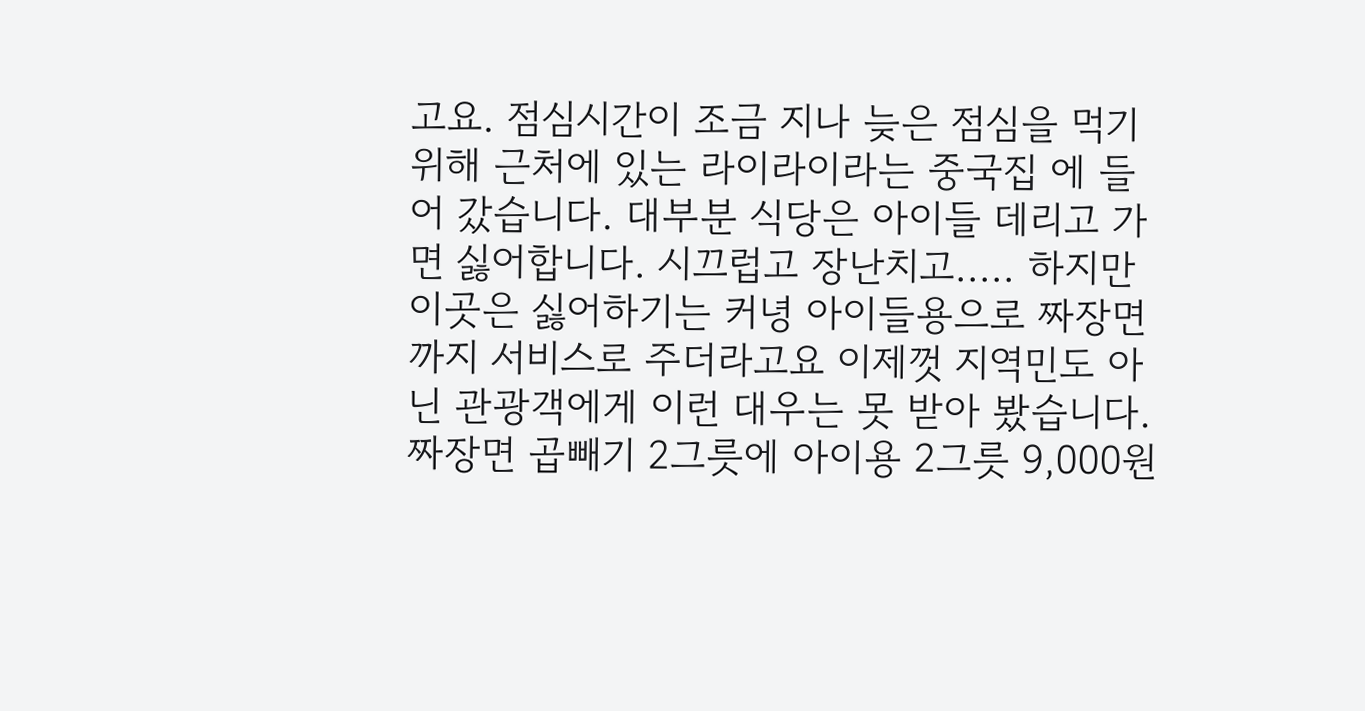고요. 점심시간이 조금 지나 늦은 점심을 먹기 위해 근처에 있는 라이라이라는 중국집 에 들어 갔습니다. 대부분 식당은 아이들 데리고 가면 싫어합니다. 시끄럽고 장난치고..... 하지만 이곳은 싫어하기는 커녕 아이들용으로 짜장면까지 서비스로 주더라고요 이제껏 지역민도 아닌 관광객에게 이런 대우는 못 받아 봤습니다. 짜장면 곱빼기 2그릇에 아이용 2그릇 9,000원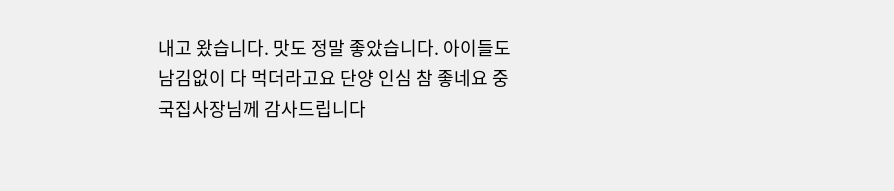내고 왔습니다. 맛도 정말 좋았습니다. 아이들도 남김없이 다 먹더라고요 단양 인심 참 좋네요 중국집사장님께 감사드립니다